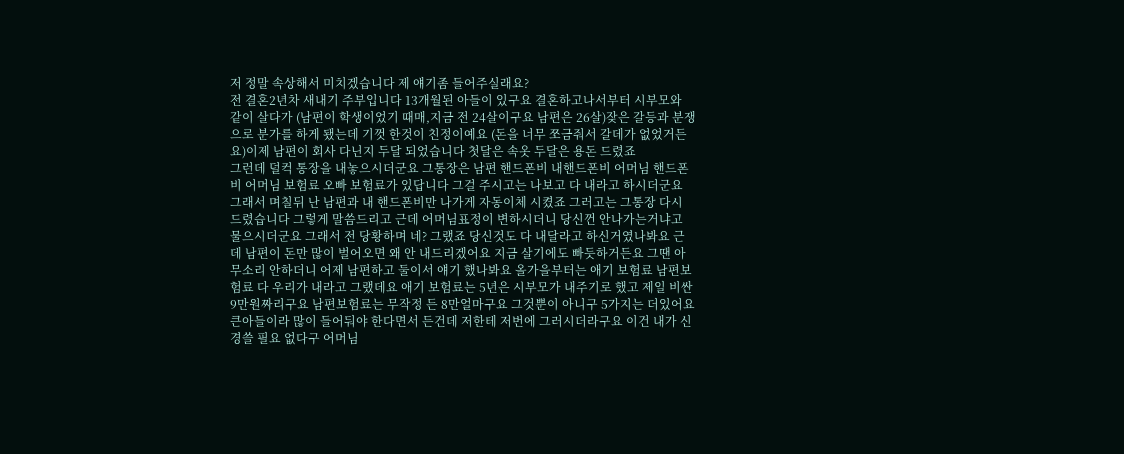저 정말 속상해서 미치겠습니다 제 얘기좀 들어주실래요?
전 결혼2년차 새내기 주부입니다 13개월된 아들이 있구요 결혼하고나서부터 시부모와 같이 살다가 (남편이 학생이었기 때매,지금 전 24살이구요 남편은 26살)잦은 갈등과 분쟁으로 분가를 하게 됐는데 기껏 한것이 친정이예요 (돈을 너무 쪼금줘서 갈데가 없었거든요)이제 남편이 회사 다닌지 두달 되었습니다 첫달은 속옷 두달은 용돈 드렸죠
그런데 덜컥 통장을 내놓으시더군요 그통장은 남편 핸드폰비 내핸드폰비 어머님 핸드폰비 어머님 보험료 오빠 보험료가 있답니다 그걸 주시고는 나보고 다 내라고 하시더군요 그래서 며칠뒤 난 남편과 내 핸드폰비만 나가게 자동이체 시켰죠 그러고는 그통장 다시 드렸습니다 그렇게 말씀드리고 근데 어머님표정이 변하시더니 당신껀 안나가는거냐고 물으시더군요 그래서 전 당황하며 네? 그랬죠 당신것도 다 내달라고 하신거였나봐요 근데 남편이 돈만 많이 벌어오면 왜 안 내드리겠어요 지금 살기에도 빠듯하거든요 그땐 아무소리 안하더니 어제 남편하고 둘이서 얘기 했나봐요 올가을부터는 애기 보험료 남편보험료 다 우리가 내라고 그랬데요 애기 보험료는 5년은 시부모가 내주기로 했고 제일 비싼 9만원짜리구요 남편보험료는 무작정 든 8만얼마구요 그것뿐이 아니구 5가지는 더있어요 큰아들이라 많이 들어둬야 한다면서 든건데 저한테 저번에 그러시더라구요 이건 내가 신경쓸 필요 없다구 어머님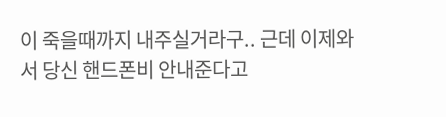이 죽을때까지 내주실거라구.. 근데 이제와서 당신 핸드폰비 안내준다고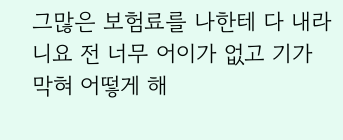그많은 보험료를 나한테 다 내라니요 전 너무 어이가 없고 기가 막혀 어떻게 해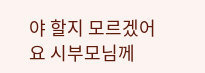야 할지 모르겠어요 시부모님께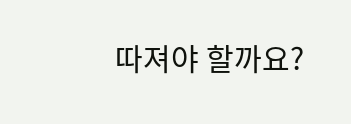따져야 할까요?